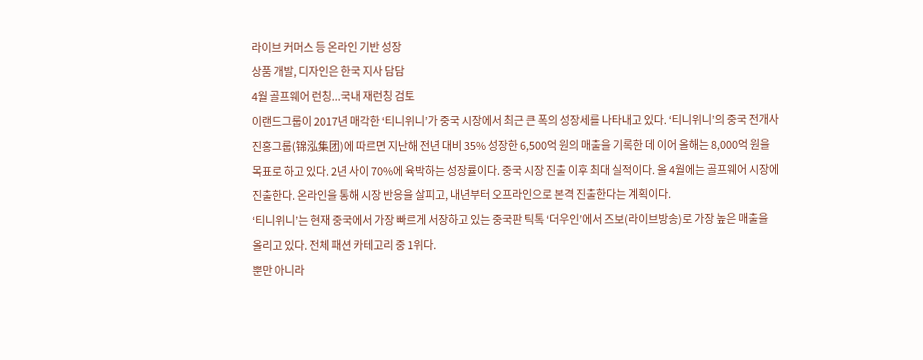라이브 커머스 등 온라인 기반 성장
상품 개발, 디자인은 한국 지사 담담
4월 골프웨어 런칭...국내 재런칭 검토
이랜드그룹이 2017년 매각한 ‘티니위니’가 중국 시장에서 최근 큰 폭의 성장세를 나타내고 있다. ‘티니위니’의 중국 전개사 진홍그룹(锦泓集团)에 따르면 지난해 전년 대비 35% 성장한 6,500억 원의 매출을 기록한 데 이어 올해는 8,000억 원을 목표로 하고 있다. 2년 사이 70%에 육박하는 성장률이다. 중국 시장 진출 이후 최대 실적이다. 올 4월에는 골프웨어 시장에 진출한다. 온라인을 통해 시장 반응을 살피고, 내년부터 오프라인으로 본격 진출한다는 계획이다.
‘티니위니’는 현재 중국에서 가장 빠르게 서장하고 있는 중국판 틱톡 ‘더우인’에서 즈보(라이브방송)로 가장 높은 매출을 올리고 있다. 전체 패션 카테고리 중 1위다.
뿐만 아니라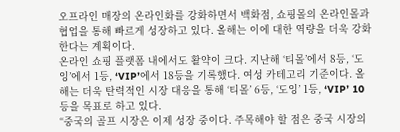오프라인 매장의 온라인화를 강화하면서 백화점, 쇼핑몰의 온라인몰과 협업을 통해 빠르게 성장하고 있다. 올해는 이에 대한 역량을 더욱 강화한다는 계획이다.
온라인 쇼핑 플랫폼 내에서도 활약이 크다. 지난해 ‘티몰’에서 8등, ‘도잉’에서 1등, ‘VIP’에서 18등을 기록했다. 여성 카테고리 기준이다. 올해는 더욱 탄력적인 시장 대응을 통해 ‘티몰’ 6등, ‘도잉’ 1등, ‘VIP’ 10등을 목표로 하고 있다.
“중국의 골프 시장은 이제 성장 중이다. 주목해야 할 점은 중국 시장의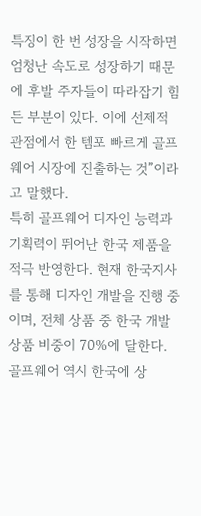특징이 한 번 성장을 시작하면 엄청난 속도로 성장하기 때문에 후발 주자들이 따라잡기 힘든 부분이 있다. 이에 선제적 관점에서 한 템포 빠르게 골프웨어 시장에 진출하는 것”이라고 말했다.
특히 골프웨어 디자인 능력과 기획력이 뛰어난 한국 제품을 적극 반영한다. 현재 한국지사를 통해 디자인 개발을 진행 중이며, 전체 상품 중 한국 개발 상품 비중이 70%에 달한다. 골프웨어 역시 한국에 상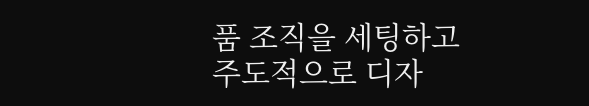품 조직을 세팅하고 주도적으로 디자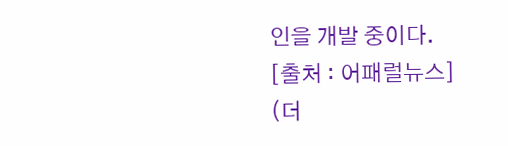인을 개발 중이다.
[출처 : 어패럴뉴스]
(더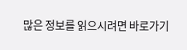많은 정보를 읽으시려면 바로가기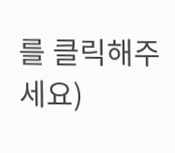를 클릭해주세요)